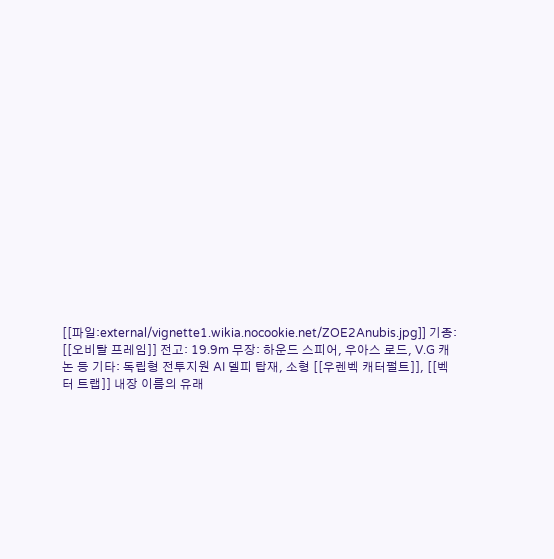[[파일:external/vignette1.wikia.nocookie.net/ZOE2Anubis.jpg]] 기종: [[오비탈 프레임]] 전고: 19.9m 무장: 하운드 스피어, 우아스 로드, V.G 캐논 등 기타: 독립형 전투지원 AI 델피 탑재, 소형 [[우렌벡 캐터펄트]], [[벡터 트랩]] 내장 이름의 유래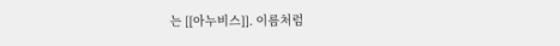는 [[아누비스]]. 이름처럼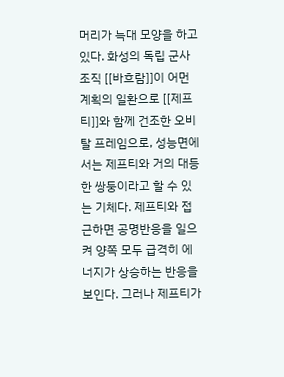머리가 늑대 모양을 하고 있다. 화성의 독립 군사조직 [[바흐람]]이 어먼 계획의 일환으로 [[제프티]]와 함께 건조한 오비탈 프레임으로, 성능면에서는 제프티와 거의 대등한 쌍둥이라고 할 수 있는 기체다. 제프티와 접근하면 공명반응을 일으켜 양쪽 모두 급격히 에너지가 상승하는 반응을 보인다. 그러나 제프티가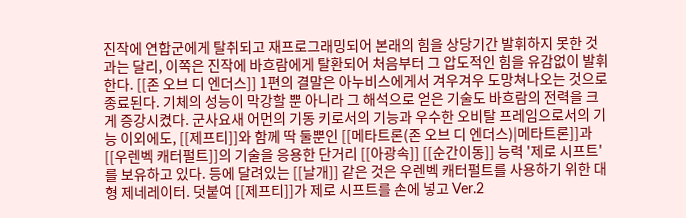진작에 연합군에게 탈취되고 재프로그래밍되어 본래의 힘을 상당기간 발휘하지 못한 것과는 달리, 이쪽은 진작에 바흐람에게 탈환되어 처음부터 그 압도적인 힘을 유감없이 발휘한다. [[존 오브 디 엔더스]] 1편의 결말은 아누비스에게서 겨우겨우 도망쳐나오는 것으로 종료된다. 기체의 성능이 막강할 뿐 아니라 그 해석으로 얻은 기술도 바흐람의 전력을 크게 증강시켰다. 군사요새 어먼의 기동 키로서의 기능과 우수한 오비탈 프레임으로서의 기능 이외에도, [[제프티]]와 함께 딱 둘뿐인 [[메타트론(존 오브 디 엔더스)|메타트론]]과 [[우렌벡 캐터펄트]]의 기술을 응용한 단거리 [[아광속]] [[순간이동]] 능력 '제로 시프트'를 보유하고 있다. 등에 달려있는 [[날개]] 같은 것은 우렌벡 캐터펄트를 사용하기 위한 대형 제네레이터. 덧붙여 [[제프티]]가 제로 시프트를 손에 넣고 Ver.2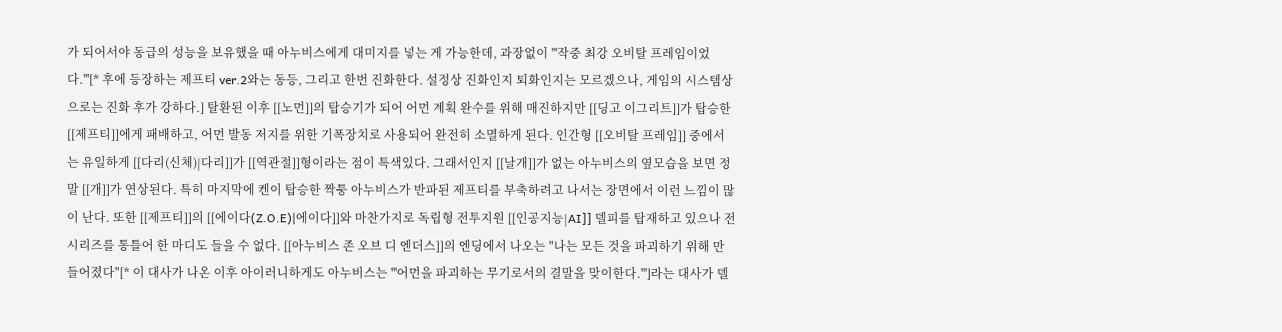가 되어서야 동급의 성능을 보유했을 때 아누비스에게 대미지를 넣는 게 가능한데, 과장없이 '''작중 최강 오비탈 프레임이었다.'''[* 후에 등장하는 제프티 ver.2와는 동등, 그리고 한번 진화한다. 설정상 진화인지 퇴화인지는 모르겠으나, 게임의 시스템상으로는 진화 후가 강하다.] 탈환된 이후 [[노먼]]의 탑승기가 되어 어먼 계획 완수를 위해 매진하지만 [[딩고 이그리트]]가 탑승한 [[제프티]]에게 패배하고, 어먼 발동 저지를 위한 기폭장치로 사용되어 완전히 소멸하게 된다. 인간형 [[오비탈 프레임]] 중에서는 유일하게 [[다리(신체)|다리]]가 [[역관절]]형이라는 점이 특색있다. 그래서인지 [[날개]]가 없는 아누비스의 옆모습을 보면 정말 [[개]]가 연상된다. 특히 마지막에 켄이 탑승한 짝퉁 아누비스가 반파된 제프티를 부축하려고 나서는 장면에서 이런 느낌이 많이 난다. 또한 [[제프티]]의 [[에이다(Z.O.E)|에이다]]와 마찬가지로 독립형 전투지원 [[인공지능|AI]] 델피를 탑재하고 있으나 전 시리즈를 통틀어 한 마디도 들을 수 없다. [[아누비스 존 오브 디 엔더스]]의 엔딩에서 나오는 "나는 모든 것을 파괴하기 위해 만들어졌다"[* 이 대사가 나온 이후 아이러니하게도 아누비스는 '''어먼을 파괴하는 무기로서의 결말을 맞이한다.''']라는 대사가 델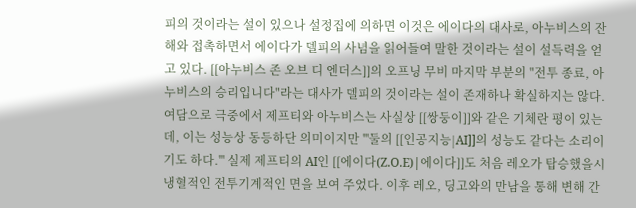피의 것이라는 설이 있으나 설정집에 의하면 이것은 에이다의 대사로, 아누비스의 잔해와 접촉하면서 에이다가 델피의 사념을 읽어들여 말한 것이라는 설이 설득력을 얻고 있다. [[아누비스 존 오브 디 엔더스]]의 오프닝 무비 마지막 부분의 "전투 종료, 아누비스의 승리입니다"라는 대사가 델피의 것이라는 설이 존재하나 확실하지는 않다. 여담으로 극중에서 제프티와 아누비스는 사실상 [[쌍둥이]]와 같은 기체란 평이 있는데, 이는 성능상 동등하단 의미이지만 '''둘의 [[인공지능|AI]]의 성능도 같다는 소리이기도 하다.''' 실제 제프티의 AI인 [[에이다(Z.O.E)|에이다]]도 처음 레오가 탑승했을시 냉혈적인 전투기계적인 면을 보여 주었다. 이후 레오, 딩고와의 만남을 통해 변해 간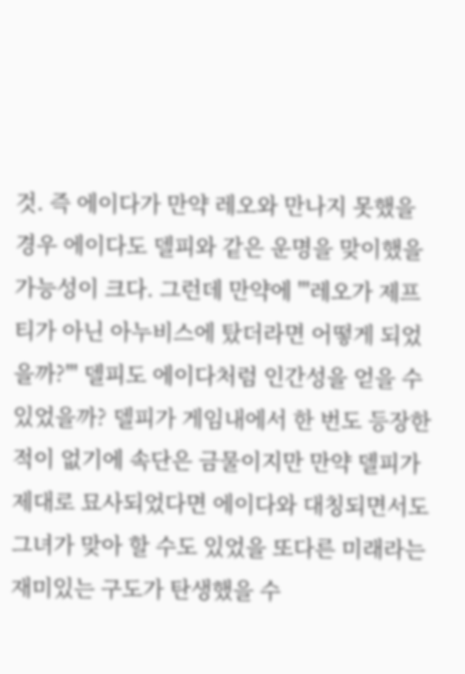것. 즉 에이다가 만약 레오와 만나지 못했을 경우 에이다도 델피와 같은 운명을 맞이했을 가능성이 크다. 그런데 만약에 '''레오가 제프티가 아닌 아누비스에 탔더라면 어떻게 되었을까?''' 델피도 에이다처럼 인간성을 얻을 수 있었을까? 델피가 게임내에서 한 번도 등장한 적이 없기에 속단은 금물이지만 만약 델피가 제대로 묘사되었다면 에이다와 대칭되면서도 그녀가 맞아 할 수도 있었을 또다른 미래라는 재미있는 구도가 탄생했을 수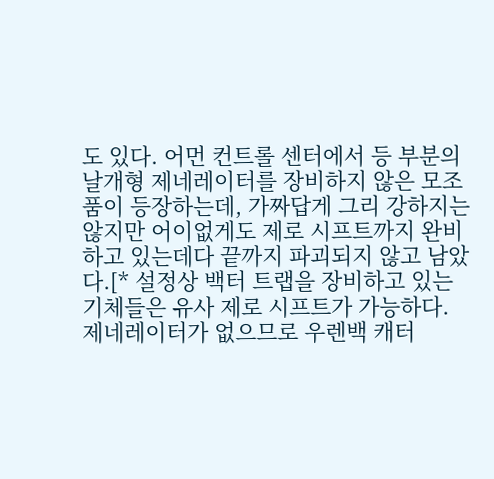도 있다. 어먼 컨트롤 센터에서 등 부분의 날개형 제네레이터를 장비하지 않은 모조품이 등장하는데, 가짜답게 그리 강하지는 않지만 어이없게도 제로 시프트까지 완비하고 있는데다 끝까지 파괴되지 않고 남았다.[* 설정상 백터 트랩을 장비하고 있는 기체들은 유사 제로 시프트가 가능하다. 제네레이터가 없으므로 우렌백 캐터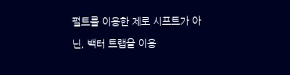펄트를 이용한 제로 시프트가 아닌, 백터 트랩을 이용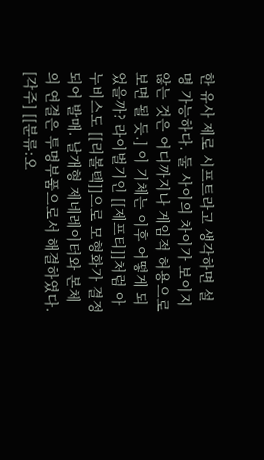한 유사 제로 시프트라고 생각하면 설명 가능하다. 둘 사이의 차이가 보이지 않는 것은 어디까지나 게임적 허용으로 보면 될 듯.] 이 기체는 이후 어떻게 되었을까? 라이벌기인 [[제프티]]처럼 아누비스도 [[리볼텍]]으로 모형화가 결정되어 발매. 날개형 제네레이터와 본체의 연결은 투명부품으로서 해결하였다. [각주] [[분류:오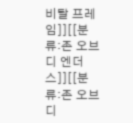비탈 프레임]][[분류:존 오브 디 엔더스]][[분류:존 오브 디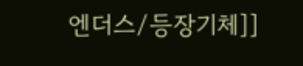엔더스/등장기체]]